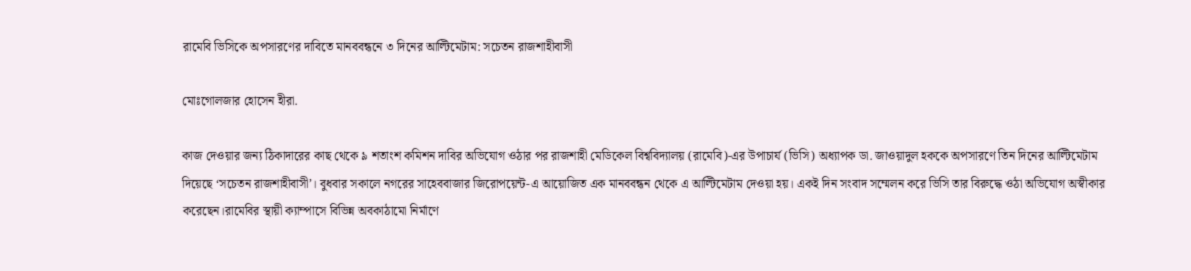রামেবি ভিসিকে অপসারণের দাবিতে মানববন্ধনে ৩ দিনের আল্টিমেটাম: সচেতন রাজশাহীবাসী

মোঃগোলজার হোসেন হীরা.

কাজ দেওয়ার জন্য ঠিকাদারের কাছ থেকে ৯ শতাংশ কমিশন দাবির অভিযোগ ওঠার পর রাজশাহী মেডিকেল বিশ্ববিদ্যালয় (রামেবি)-এর উপাচার্য (ভিসি) অধ্যাপক ডা. জাওয়াদুল হককে অপসারণে তিন দিনের আল্টিমেটাম দিয়েছে ‘সচেতন রাজশাহীবাসী’। বুধবার সকালে নগরের সাহেববাজার জিরোপয়েন্ট-এ আয়োজিত এক মানববন্ধন থেকে এ আল্টিমেটাম দেওয়া হয়। একই দিন সংবাদ সম্মেলন করে ভিসি তার বিরুদ্ধে ওঠা অভিযোগ অস্বীকার করেছেন।রামেবির স্থায়ী ক্যাম্পাসে বিভিন্ন অবকাঠামো নির্মাণে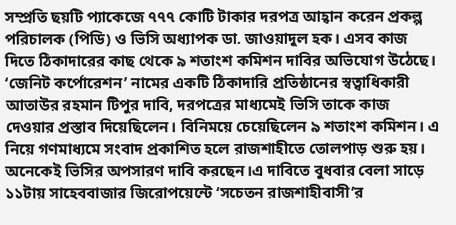সম্প্রতি ছয়টি প্যাকেজে ৭৭৭ কোটি টাকার দরপত্র আহ্বান করেন প্রকল্প পরিচালক (পিডি) ও ভিসি অধ্যাপক ডা. জাওয়াদুল হক। এসব কাজ দিতে ঠিকাদারের কাছ থেকে ৯ শতাংশ কমিশন দাবির অভিযোগ উঠেছে। ‘জেনিট কর্পোরেশন’ নামের একটি ঠিকাদারি প্রতিষ্ঠানের স্বত্বাধিকারী আতাউর রহমান টিপুর দাবি, দরপত্রের মাধ্যমেই ভিসি তাকে কাজ দেওয়ার প্রস্তাব দিয়েছিলেন। বিনিময়ে চেয়েছিলেন ৯ শতাংশ কমিশন। এ নিয়ে গণমাধ্যমে সংবাদ প্রকাশিত হলে রাজশাহীতে তোলপাড় শুরু হয়। অনেকেই ভিসির অপসারণ দাবি করছেন।এ দাবিতে বুধবার বেলা সাড়ে ১১টায় সাহেববাজার জিরোপয়েন্টে ‘সচেতন রাজশাহীবাসী’র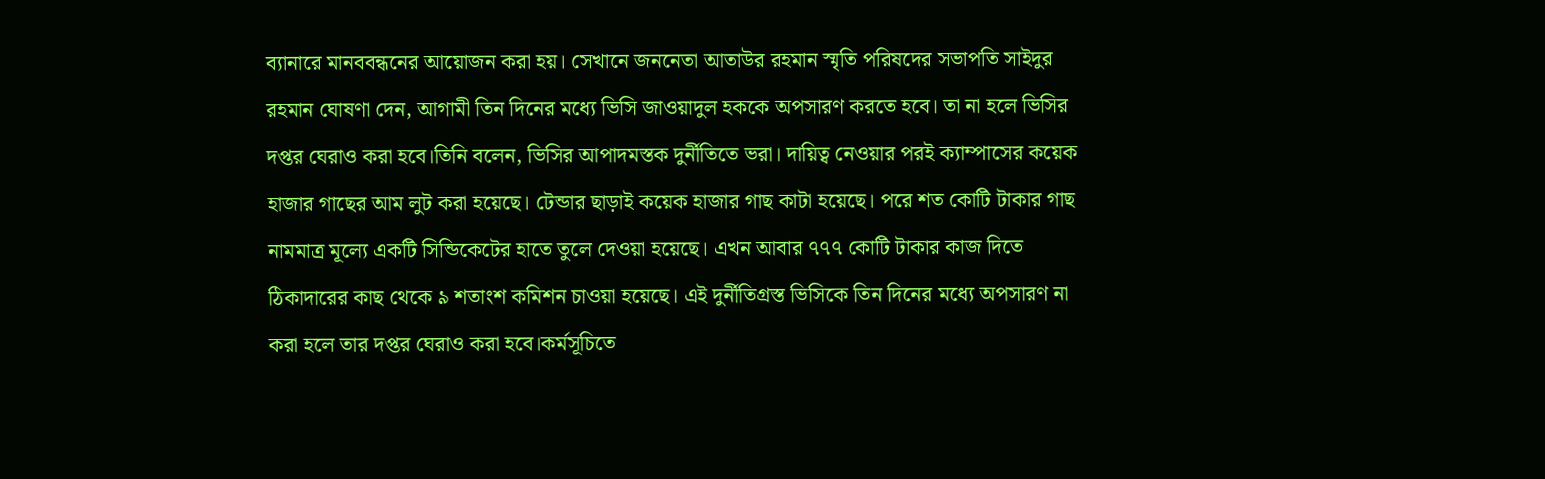ব্যানারে মানববন্ধনের আয়োজন করা হয়। সেখানে জননেতা আতাউর রহমান স্মৃতি পরিষদের সভাপতি সাইদুর রহমান ঘোষণা দেন, আগামী তিন দিনের মধ্যে ভিসি জাওয়াদুল হককে অপসারণ করতে হবে। তা না হলে ভিসির দপ্তর ঘেরাও করা হবে।তিনি বলেন, ভিসির আপাদমস্তক দুর্নীতিতে ভরা। দায়িত্ব নেওয়ার পরই ক্যাম্পাসের কয়েক হাজার গাছের আম লুট করা হয়েছে। টেন্ডার ছাড়াই কয়েক হাজার গাছ কাটা হয়েছে। পরে শত কোটি টাকার গাছ নামমাত্র মূল্যে একটি সিন্ডিকেটের হাতে তুলে দেওয়া হয়েছে। এখন আবার ৭৭৭ কোটি টাকার কাজ দিতে ঠিকাদারের কাছ থেকে ৯ শতাংশ কমিশন চাওয়া হয়েছে। এই দুর্নীতিগ্রস্ত ভিসিকে তিন দিনের মধ্যে অপসারণ না করা হলে তার দপ্তর ঘেরাও করা হবে।কর্মসূচিতে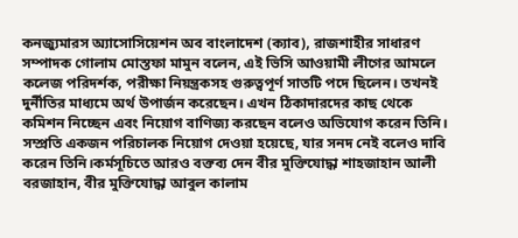কনজ্যুমারস অ্যাসোসিয়েশন অব বাংলাদেশ (ক্যাব), রাজশাহীর সাধারণ সম্পাদক গোলাম মোস্তফা মামুন বলেন, এই ভিসি আওয়ামী লীগের আমলে কলেজ পরিদর্শক, পরীক্ষা নিয়ন্ত্রকসহ গুরুত্বপূর্ণ সাতটি পদে ছিলেন। তখনই দুর্নীতির মাধ্যমে অর্থ উপার্জন করেছেন। এখন ঠিকাদারদের কাছ থেকে কমিশন নিচ্ছেন এবং নিয়োগ বাণিজ্য করছেন বলেও অভিযোগ করেন তিনি। সম্প্রতি একজন পরিচালক নিয়োগ দেওয়া হয়েছে, যার সনদ নেই বলেও দাবি করেন তিনি।কর্মসূচিতে আরও বক্তব্য দেন বীর মুক্তিযোদ্ধা শাহজাহান আলী বরজাহান, বীর মুক্তিযোদ্ধা আবুল কালাম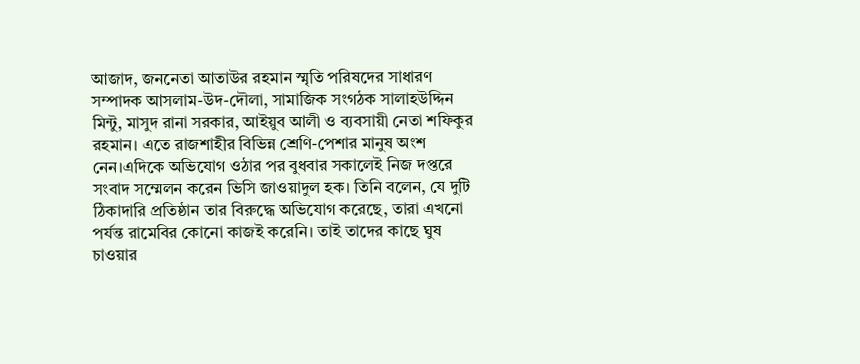আজাদ, জননেতা আতাউর রহমান স্মৃতি পরিষদের সাধারণ সম্পাদক আসলাম-উদ-দৌলা, সামাজিক সংগঠক সালাহউদ্দিন মিন্টু, মাসুদ রানা সরকার, আইয়ুব আলী ও ব্যবসায়ী নেতা শফিকুর রহমান। এতে রাজশাহীর বিভিন্ন শ্রেণি-পেশার মানুষ অংশ নেন।এদিকে অভিযোগ ওঠার পর বুধবার সকালেই নিজ দপ্তরে সংবাদ সম্মেলন করেন ভিসি জাওয়াদুল হক। তিনি বলেন, যে দুটি ঠিকাদারি প্রতিষ্ঠান তার বিরুদ্ধে অভিযোগ করেছে, তারা এখনো পর্যন্ত রামেবির কোনো কাজই করেনি। তাই তাদের কাছে ঘুষ চাওয়ার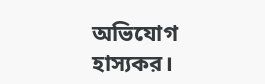অভিযোগ হাস্যকর।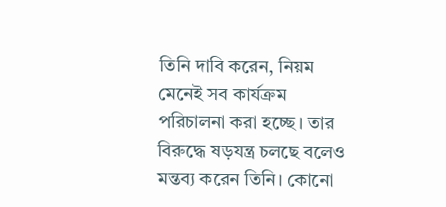তিনি দাবি করেন, নিয়ম মেনেই সব কার্যক্রম পরিচালনা করা হচ্ছে। তার বিরুদ্ধে ষড়যন্ত্র চলছে বলেও মন্তব্য করেন তিনি। কোনো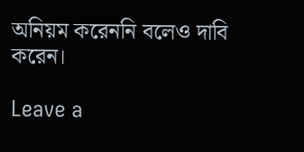অনিয়ম করেননি বলেও দাবি করেন।

Leave a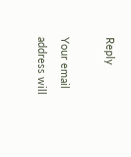Reply

Your email address will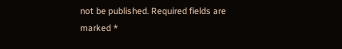not be published. Required fields are marked *